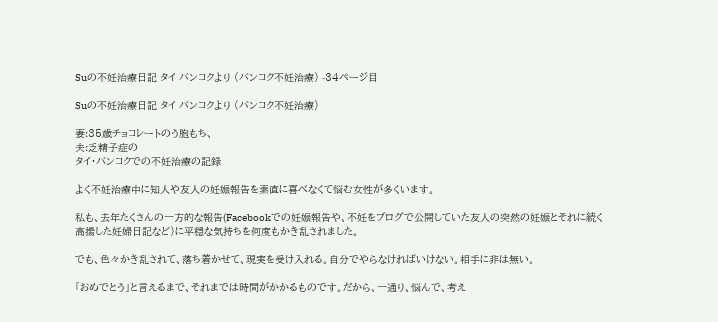Suの不妊治療日記 タイ バンコクより (バンコク不妊治療) -34ページ目

Suの不妊治療日記 タイ バンコクより (バンコク不妊治療)

妻:35歳チョコレートのう胞もち、
夫:乏精子症の
タイ・バンコクでの不妊治療の記録

よく不妊治療中に知人や友人の妊娠報告を素直に喜べなくて悩む女性が多くいます。

私も、去年たくさんの一方的な報告(Facebookでの妊娠報告や、不妊をブログで公開していた友人の突然の妊娠とそれに続く高揚した妊婦日記など)に平穏な気持ちを何度もかき乱されました。

でも、色々かき乱されて、落ち着かせて、現実を受け入れる。自分でやらなければいけない。相手に非は無い。

「おめでとう」と言えるまで、それまでは時間がかかるものです。だから、一通り、悩んで、考え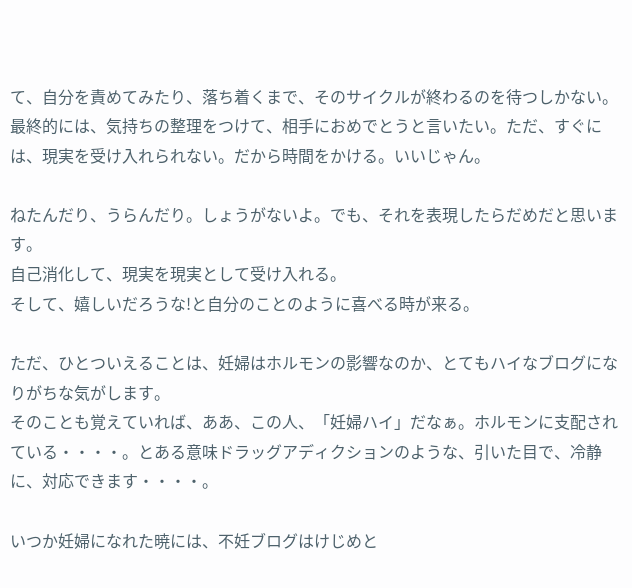て、自分を責めてみたり、落ち着くまで、そのサイクルが終わるのを待つしかない。最終的には、気持ちの整理をつけて、相手におめでとうと言いたい。ただ、すぐには、現実を受け入れられない。だから時間をかける。いいじゃん。

ねたんだり、うらんだり。しょうがないよ。でも、それを表現したらだめだと思います。
自己消化して、現実を現実として受け入れる。
そして、嬉しいだろうな!と自分のことのように喜べる時が来る。

ただ、ひとついえることは、妊婦はホルモンの影響なのか、とてもハイなブログになりがちな気がします。
そのことも覚えていれば、ああ、この人、「妊婦ハイ」だなぁ。ホルモンに支配されている・・・・。とある意味ドラッグアディクションのような、引いた目で、冷静に、対応できます・・・・。

いつか妊婦になれた暁には、不妊ブログはけじめと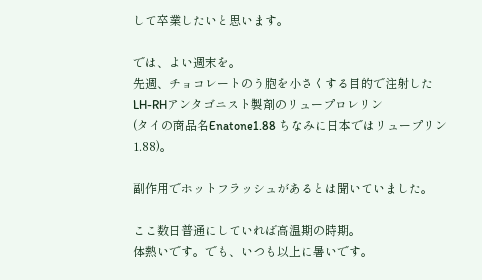して卒業したいと思います。

では、よい週末を。
先週、チョコレートのう胞を小さくする目的で注射した
LH-RHアンタゴニスト製剤のリュープロレリン
(タイの商品名Enatone1.88 ちなみに日本ではリュープリン1.88)。

副作用でホットフラッシュがあるとは聞いていました。

ここ数日普通にしていれば高温期の時期。
体熱いです。でも、いつも以上に暑いです。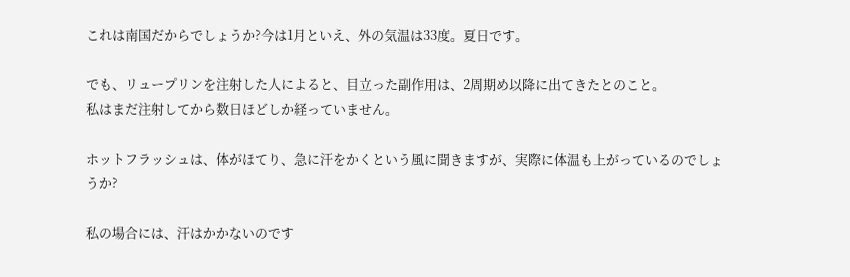これは南国だからでしょうか?今は1月といえ、外の気温は33度。夏日です。

でも、リュープリンを注射した人によると、目立った副作用は、2周期め以降に出てきたとのこと。
私はまだ注射してから数日ほどしか経っていません。

ホットフラッシュは、体がほてり、急に汗をかくという風に聞きますが、実際に体温も上がっているのでしょうか?

私の場合には、汗はかかないのです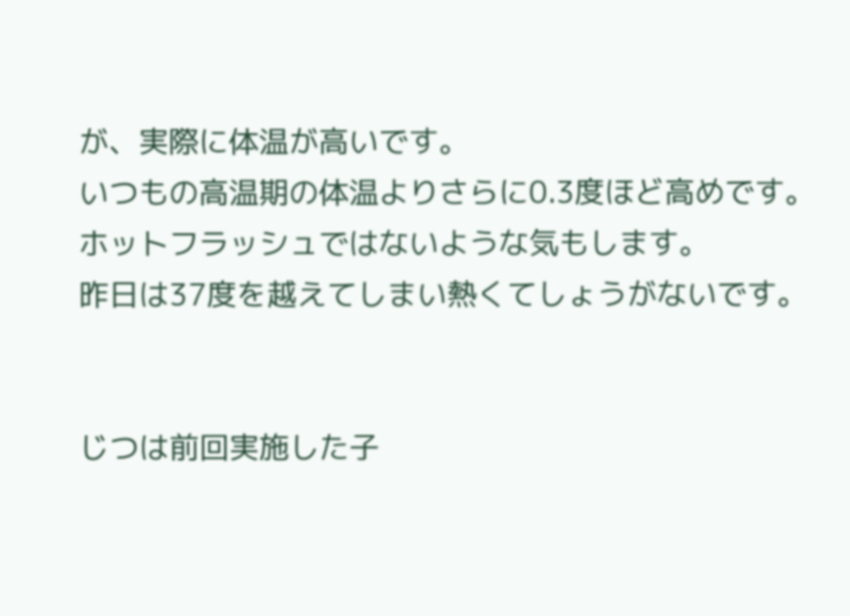が、実際に体温が高いです。
いつもの高温期の体温よりさらに0.3度ほど高めです。
ホットフラッシュではないような気もします。
昨日は37度を越えてしまい熱くてしょうがないです。


じつは前回実施した子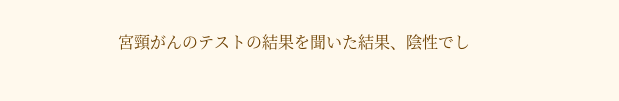宮頸がんのテストの結果を聞いた結果、陰性でし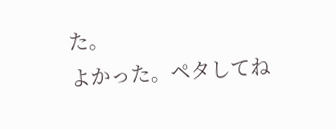た。
よかった。ペタしてね